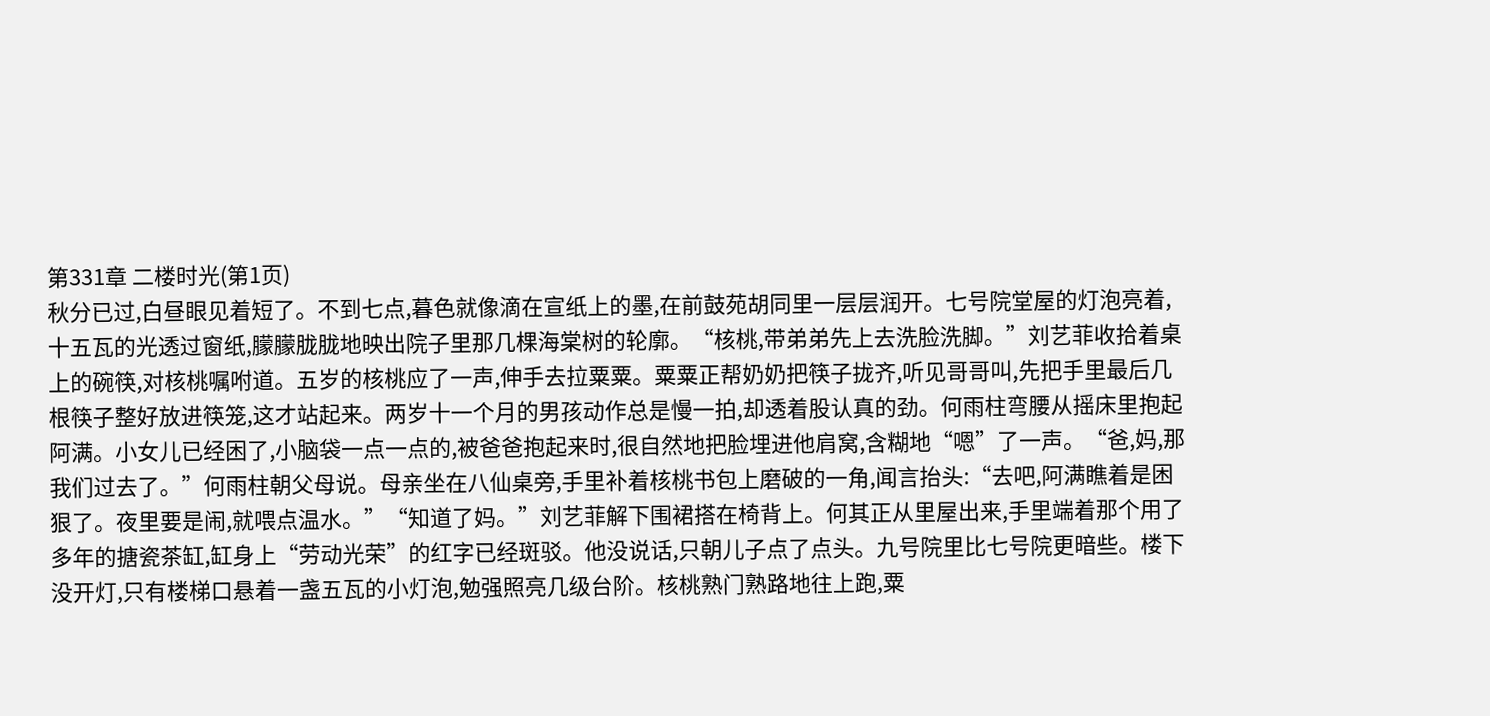第331章 二楼时光(第1页)
秋分已过,白昼眼见着短了。不到七点,暮色就像滴在宣纸上的墨,在前鼓苑胡同里一层层润开。七号院堂屋的灯泡亮着,十五瓦的光透过窗纸,朦朦胧胧地映出院子里那几棵海棠树的轮廓。“核桃,带弟弟先上去洗脸洗脚。”刘艺菲收拾着桌上的碗筷,对核桃嘱咐道。五岁的核桃应了一声,伸手去拉粟粟。粟粟正帮奶奶把筷子拢齐,听见哥哥叫,先把手里最后几根筷子整好放进筷笼,这才站起来。两岁十一个月的男孩动作总是慢一拍,却透着股认真的劲。何雨柱弯腰从摇床里抱起阿满。小女儿已经困了,小脑袋一点一点的,被爸爸抱起来时,很自然地把脸埋进他肩窝,含糊地“嗯”了一声。“爸,妈,那我们过去了。”何雨柱朝父母说。母亲坐在八仙桌旁,手里补着核桃书包上磨破的一角,闻言抬头:“去吧,阿满瞧着是困狠了。夜里要是闹,就喂点温水。”“知道了妈。”刘艺菲解下围裙搭在椅背上。何其正从里屋出来,手里端着那个用了多年的搪瓷茶缸,缸身上“劳动光荣”的红字已经斑驳。他没说话,只朝儿子点了点头。九号院里比七号院更暗些。楼下没开灯,只有楼梯口悬着一盏五瓦的小灯泡,勉强照亮几级台阶。核桃熟门熟路地往上跑,粟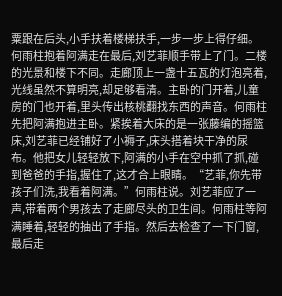粟跟在后头,小手扶着楼梯扶手,一步一步上得仔细。何雨柱抱着阿满走在最后,刘艺菲顺手带上了门。二楼的光景和楼下不同。走廊顶上一盏十五瓦的灯泡亮着,光线虽然不算明亮,却足够看清。主卧的门开着,儿童房的门也开着,里头传出核桃翻找东西的声音。何雨柱先把阿满抱进主卧。紧挨着大床的是一张藤编的摇篮床,刘艺菲已经铺好了小褥子,床头搭着块干净的尿布。他把女儿轻轻放下,阿满的小手在空中抓了抓,碰到爸爸的手指,握住了,这才合上眼睛。“艺菲,你先带孩子们洗,我看着阿满。”何雨柱说。刘艺菲应了一声,带着两个男孩去了走廊尽头的卫生间。何雨柱等阿满睡着,轻轻的抽出了手指。然后去检查了一下门窗,最后走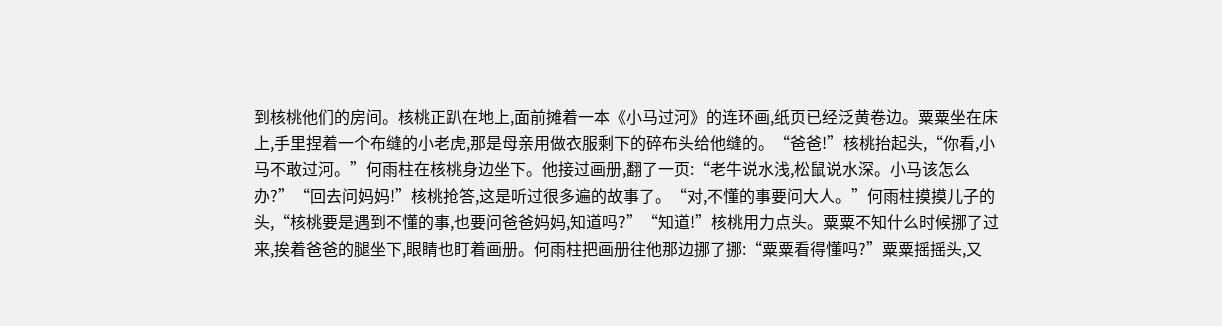到核桃他们的房间。核桃正趴在地上,面前摊着一本《小马过河》的连环画,纸页已经泛黄卷边。粟粟坐在床上,手里捏着一个布缝的小老虎,那是母亲用做衣服剩下的碎布头给他缝的。“爸爸!”核桃抬起头,“你看,小马不敢过河。”何雨柱在核桃身边坐下。他接过画册,翻了一页:“老牛说水浅,松鼠说水深。小马该怎么办?”“回去问妈妈!”核桃抢答,这是听过很多遍的故事了。“对,不懂的事要问大人。”何雨柱摸摸儿子的头,“核桃要是遇到不懂的事,也要问爸爸妈妈,知道吗?”“知道!”核桃用力点头。粟粟不知什么时候挪了过来,挨着爸爸的腿坐下,眼睛也盯着画册。何雨柱把画册往他那边挪了挪:“粟粟看得懂吗?”粟粟摇摇头,又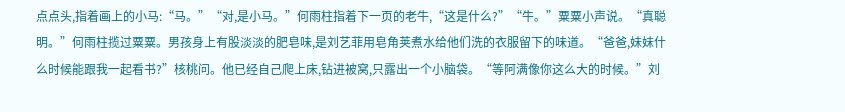点点头,指着画上的小马:“马。”“对,是小马。”何雨柱指着下一页的老牛,“这是什么?”“牛。”粟粟小声说。“真聪明。”何雨柱揽过粟粟。男孩身上有股淡淡的肥皂味,是刘艺菲用皂角荚煮水给他们洗的衣服留下的味道。“爸爸,妹妹什么时候能跟我一起看书?”核桃问。他已经自己爬上床,钻进被窝,只露出一个小脑袋。“等阿满像你这么大的时候。”刘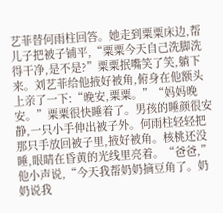艺菲替何雨柱回答。她走到粟粟床边,帮儿子把被子铺平,“粟粟今天自己洗脚洗得干净,是不是?”粟粟抿嘴笑了笑,躺下来。刘艺菲给他掖好被角,俯身在他额头上亲了一下:“晚安,粟粟。”“妈妈晚安。”粟粟很快睡着了。男孩的睡颜很安静,一只小手伸出被子外。何雨柱轻轻把那只手放回被子里,掖好被角。核桃还没睡,眼睛在昏黄的光线里亮着。“爸爸,”他小声说,“今天我帮奶奶摘豆角了。奶奶说我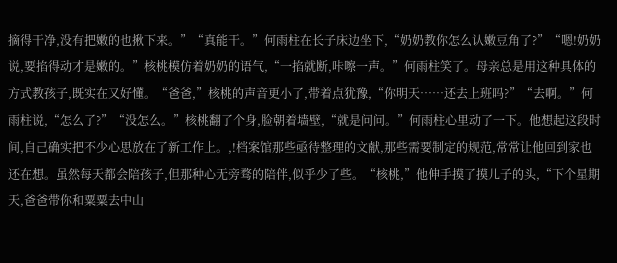摘得干净,没有把嫩的也揪下来。”“真能干。”何雨柱在长子床边坐下,“奶奶教你怎么认嫩豆角了?”“嗯!奶奶说,要掐得动才是嫩的。”核桃模仿着奶奶的语气,“一掐就断,咔嚓一声。”何雨柱笑了。母亲总是用这种具体的方式教孩子,既实在又好懂。“爸爸,”核桃的声音更小了,带着点犹豫,“你明天……还去上班吗?”“去啊。”何雨柱说,“怎么了?”“没怎么。”核桃翻了个身,脸朝着墙壁,“就是问问。”何雨柱心里动了一下。他想起这段时间,自己确实把不少心思放在了新工作上。,!档案馆那些亟待整理的文献,那些需要制定的规范,常常让他回到家也还在想。虽然每天都会陪孩子,但那种心无旁骛的陪伴,似乎少了些。“核桃,”他伸手摸了摸儿子的头,“下个星期天,爸爸带你和粟粟去中山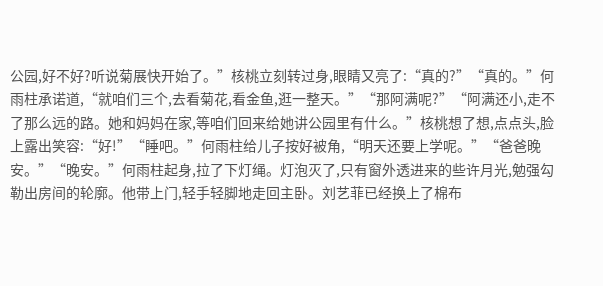公园,好不好?听说菊展快开始了。”核桃立刻转过身,眼睛又亮了:“真的?”“真的。”何雨柱承诺道,“就咱们三个,去看菊花,看金鱼,逛一整天。”“那阿满呢?”“阿满还小,走不了那么远的路。她和妈妈在家,等咱们回来给她讲公园里有什么。”核桃想了想,点点头,脸上露出笑容:“好!”“睡吧。”何雨柱给儿子按好被角,“明天还要上学呢。”“爸爸晚安。”“晚安。”何雨柱起身,拉了下灯绳。灯泡灭了,只有窗外透进来的些许月光,勉强勾勒出房间的轮廓。他带上门,轻手轻脚地走回主卧。刘艺菲已经换上了棉布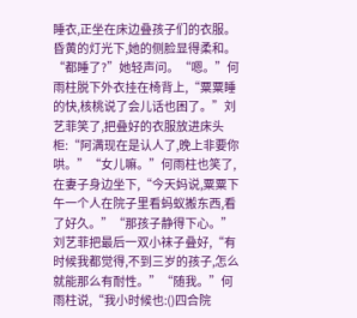睡衣,正坐在床边叠孩子们的衣服。昏黄的灯光下,她的侧脸显得柔和。“都睡了?”她轻声问。“嗯。”何雨柱脱下外衣挂在椅背上,“粟粟睡的快,核桃说了会儿话也困了。”刘艺菲笑了,把叠好的衣服放进床头柜:“阿满现在是认人了,晚上非要你哄。”“女儿嘛。”何雨柱也笑了,在妻子身边坐下,“今天妈说,粟粟下午一个人在院子里看蚂蚁搬东西,看了好久。”“那孩子静得下心。”刘艺菲把最后一双小袜子叠好,“有时候我都觉得,不到三岁的孩子,怎么就能那么有耐性。”“随我。”何雨柱说,“我小时候也:()四合院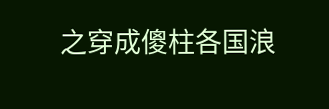之穿成傻柱各国浪